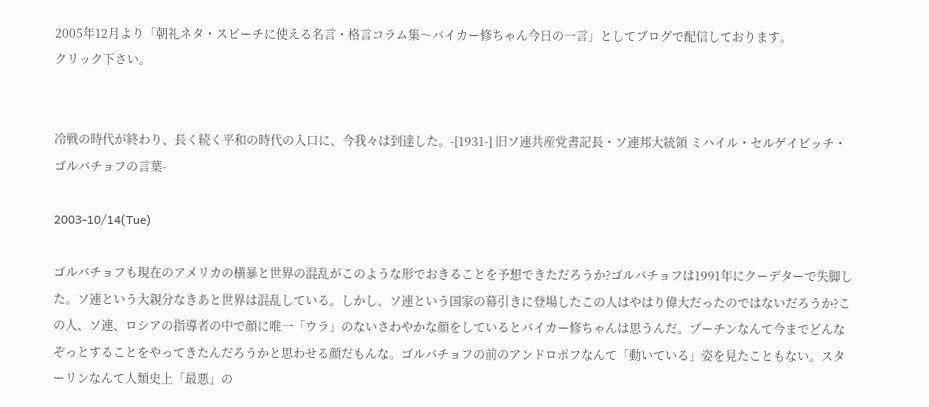2005年12月より「朝礼ネタ・スピーチに使える名言・格言コラム集〜バイカー修ちゃん今日の一言」としてブログで配信しております。
クリック下さい。


冷戦の時代が終わり、長く続く平和の時代の入口に、今我々は到達した。-[1931-] 旧ソ連共産党書記長・ソ連邦大統領 ミハイル・セルゲイビッチ・ゴルバチョフの言葉-

2003-10/14(Tue)

ゴルバチョフも現在のアメリカの横暴と世界の混乱がこのような形でおきることを予想できただろうか?ゴルバチョフは1991年にクーデターで失脚した。ソ連という大親分なきあと世界は混乱している。しかし、ソ連という国家の幕引きに登場したこの人はやはり偉大だったのではないだろうか?この人、ソ連、ロシアの指導者の中で顔に唯一「ウラ」のないさわやかな顔をしているとバイカー修ちゃんは思うんだ。プーチンなんて今までどんなぞっとすることをやってきたんだろうかと思わせる顔だもんな。ゴルバチョフの前のアンドロポフなんて「動いている」姿を見たこともない。スターリンなんて人類史上「最悪」の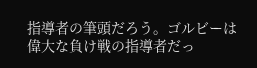指導者の筆頭だろう。ゴルビーは偉大な負け戦の指導者だっ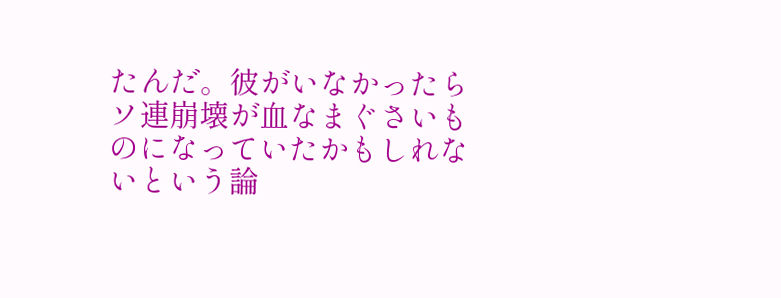たんだ。彼がいなかったらソ連崩壊が血なまぐさいものになっていたかもしれないという論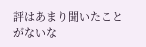評はあまり聞いたことがないな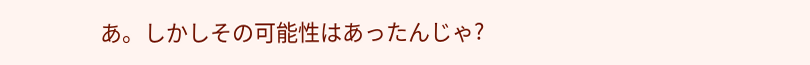あ。しかしその可能性はあったんじゃ?